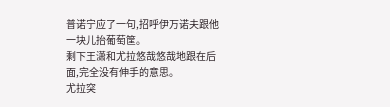普诺宁应了一句,招呼伊万诺夫跟他一块儿抬葡萄筐。
剩下王潇和尤拉悠哉悠哉地跟在后面,完全没有伸手的意思。
尤拉突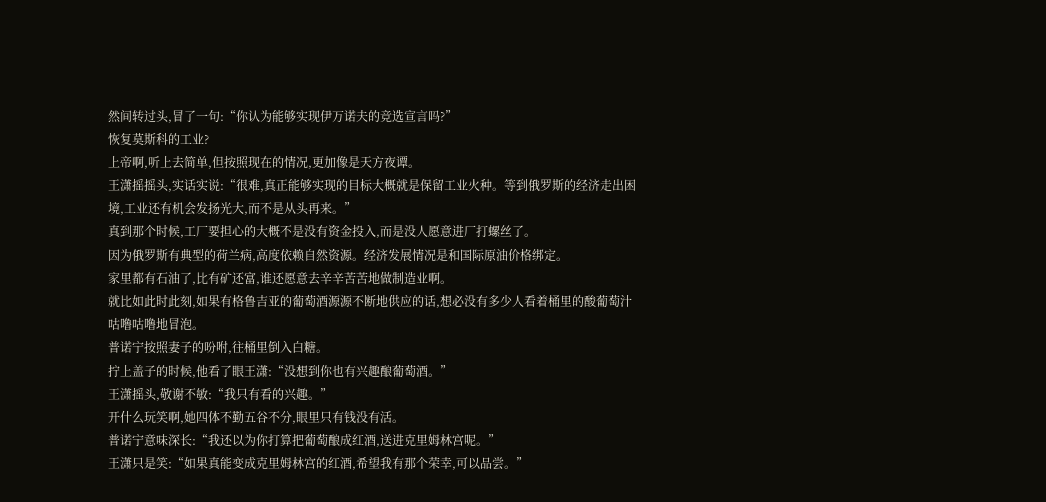然间转过头,冒了一句:“你认为能够实现伊万诺夫的竞选宣言吗?”
恢复莫斯科的工业?
上帝啊,听上去简单,但按照现在的情况,更加像是天方夜谭。
王潇摇摇头,实话实说:“很难,真正能够实现的目标大概就是保留工业火种。等到俄罗斯的经济走出困境,工业还有机会发扬光大,而不是从头再来。”
真到那个时候,工厂要担心的大概不是没有资金投入,而是没人愿意进厂打螺丝了。
因为俄罗斯有典型的荷兰病,高度依赖自然资源。经济发展情况是和国际原油价格绑定。
家里都有石油了,比有矿还富,谁还愿意去辛辛苦苦地做制造业啊。
就比如此时此刻,如果有格鲁吉亚的葡萄酒源源不断地供应的话,想必没有多少人看着桶里的酸葡萄汁咕噜咕噜地冒泡。
普诺宁按照妻子的吩咐,往桶里倒入白糖。
拧上盖子的时候,他看了眼王潇:“没想到你也有兴趣酿葡萄酒。”
王潇摇头,敬谢不敏:“我只有看的兴趣。”
开什么玩笑啊,她四体不勤五谷不分,眼里只有钱没有活。
普诺宁意味深长:“我还以为你打算把葡萄酿成红酒,送进克里姆林宫呢。”
王潇只是笑:“如果真能变成克里姆林宫的红酒,希望我有那个荣幸,可以品尝。”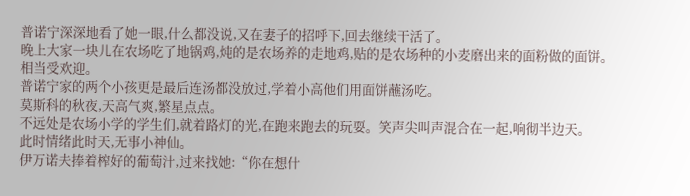普诺宁深深地看了她一眼,什么都没说,又在妻子的招呼下,回去继续干活了。
晚上大家一块儿在农场吃了地锅鸡,炖的是农场养的走地鸡,贴的是农场种的小麦磨出来的面粉做的面饼。
相当受欢迎。
普诺宁家的两个小孩更是最后连汤都没放过,学着小高他们用面饼蘸汤吃。
莫斯科的秋夜,天高气爽,繁星点点。
不远处是农场小学的学生们,就着路灯的光,在跑来跑去的玩耍。笑声尖叫声混合在一起,响彻半边天。
此时情绪此时天,无事小神仙。
伊万诺夫捧着榨好的葡萄汁,过来找她:“你在想什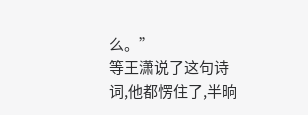么。”
等王潇说了这句诗词,他都愣住了,半晌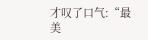才叹了口气:“最美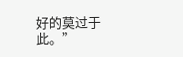好的莫过于此。”